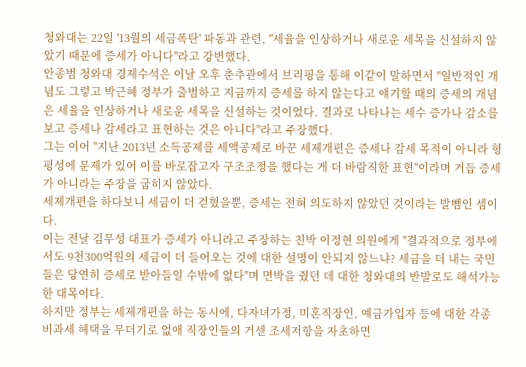청와대는 22일 '13월의 세금폭탄' 파동과 관련, "세율을 인상하거나 새로운 세목을 신설하지 않았기 때문에 증세가 아니다"라고 강변했다.
안종범 청와대 경제수석은 이날 오후 춘추관에서 브리핑을 통해 이같이 말하면서 "일반적인 개념도 그렇고 박근혜 정부가 출범하고 지금까지 증세를 하지 않는다고 얘기할 때의 증세의 개념은 세율을 인상하거나 새로운 세목을 신설하는 것이었다. 결과로 나타나는 세수 증가나 감소를 보고 증세나 감세라고 표현하는 것은 아니다"라고 주장했다.
그는 이어 "지난 2013년 소득공제를 세액공제로 바꾼 세제개편은 증세나 감세 목적이 아니라 형평성에 문제가 있어 이를 바로잡고자 구조조정을 했다는 게 더 바람직한 표현"이라며 거듭 증세가 아니라는 주장을 굽히지 않았다.
세제개편을 하다보니 세금이 더 걷혔을뿐, 증세는 전혀 의도하지 않았던 것이라는 발뺌인 셈이다.
이는 전날 김무성 대표가 증세가 아니라고 주장하는 친박 이정현 의원에게 "결과적으로 정부에서도 9천300억원의 세금이 더 들어오는 것에 대한 설명이 안되지 않느냐? 세금을 더 내는 국민들은 당연히 증세로 받아들일 수밖에 없다"며 면박을 줬던 데 대한 청와대의 반발로도 해석가능한 대목이다.
하지만 정부는 세제개편을 하는 동시에, 다자녀가정, 미혼직장인, 예금가입자 등에 대한 각종 비과세 헤택을 무더기로 없애 직장인들의 거센 조세저항을 자초하면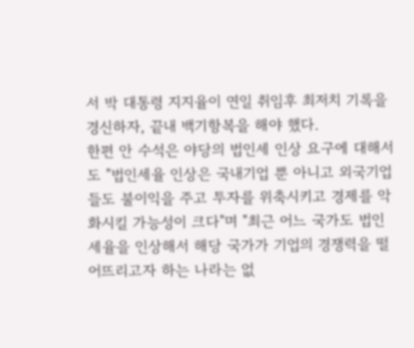서 박 대통령 지지율이 연일 취임후 최저치 기록을 경신하자, 끝내 백기항복을 해야 했다.
한편 안 수석은 야당의 법인세 인상 요구에 대해서도 "법인세율 인상은 국내기업 뿐 아니고 외국기업들도 불이익을 주고 투자를 위축시키고 경제를 악화시킬 가능성이 크다"며 "최근 어느 국가도 법인세율을 인상해서 해당 국가가 기업의 경쟁력을 떨어뜨리고자 하는 나라는 없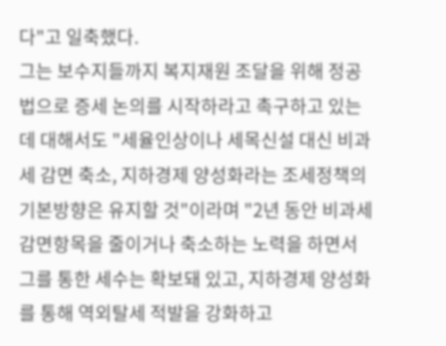다"고 일축했다.
그는 보수지들까지 복지재원 조달을 위해 정공법으로 증세 논의를 시작하라고 촉구하고 있는 데 대해서도 "세율인상이나 세목신설 대신 비과세 감면 축소, 지하경제 양성화라는 조세정책의 기본방향은 유지할 것"이라며 "2년 동안 비과세 감면항목을 줄이거나 축소하는 노력을 하면서 그를 통한 세수는 확보돼 있고, 지하경제 양성화를 통해 역외탈세 적발을 강화하고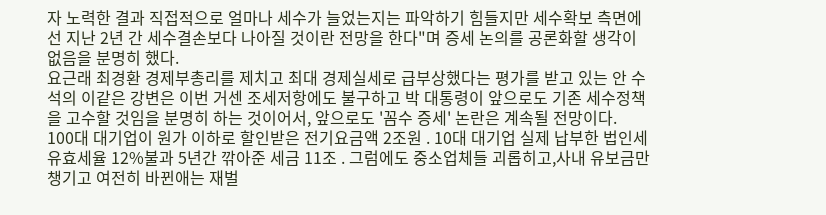자 노력한 결과 직접적으로 얼마나 세수가 늘었는지는 파악하기 힘들지만 세수확보 측면에선 지난 2년 간 세수결손보다 나아질 것이란 전망을 한다"며 증세 논의를 공론화할 생각이 없음을 분명히 했다.
요근래 최경환 경제부총리를 제치고 최대 경제실세로 급부상했다는 평가를 받고 있는 안 수석의 이같은 강변은 이번 거센 조세저항에도 불구하고 박 대통령이 앞으로도 기존 세수정책을 고수할 것임을 분명히 하는 것이어서, 앞으로도 '꼼수 증세' 논란은 계속될 전망이다.
100대 대기업이 원가 이하로 할인받은 전기요금액 2조원 . 10대 대기업 실제 납부한 법인세 유효세율 12%불과 5년간 깎아준 세금 11조 . 그럼에도 중소업체들 괴롭히고,사내 유보금만 챙기고 여전히 바뀐애는 재벌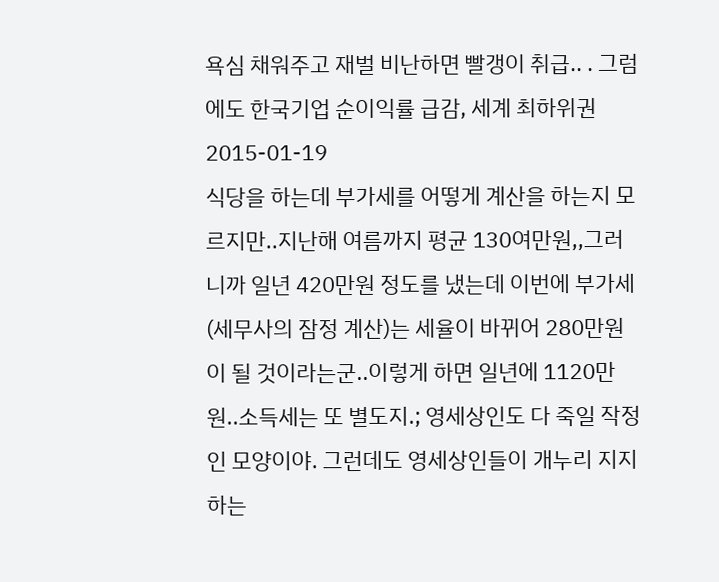욕심 채워주고 재벌 비난하면 빨갱이 취급.. . 그럼에도 한국기업 순이익률 급감, 세계 최하위권 2015-01-19
식당을 하는데 부가세를 어떻게 계산을 하는지 모르지만..지난해 여름까지 평균 130여만원,,그러니까 일년 420만원 정도를 냈는데 이번에 부가세(세무사의 잠정 계산)는 세율이 바뀌어 280만원이 될 것이라는군..이렇게 하면 일년에 1120만원..소득세는 또 별도지.; 영세상인도 다 죽일 작정인 모양이야. 그런데도 영세상인들이 개누리 지지하는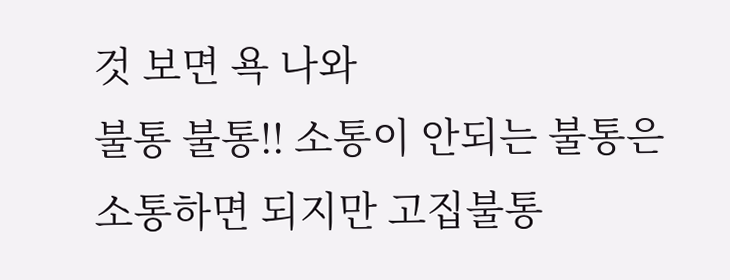것 보면 욕 나와
불통 불통!! 소통이 안되는 불통은 소통하면 되지만 고집불통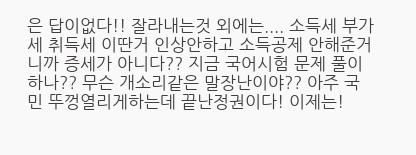은 답이없다!! 잘라내는것 외에는.... 소득세 부가세 취득세 이딴거 인상안하고 소득공제 안해준거니까 증세가 아니다?? 지금 국어시험 문제 풀이하나?? 무슨 개소리같은 말장난이야?? 아주 국민 뚜껑열리게하는데 끝난정권이다! 이제는!